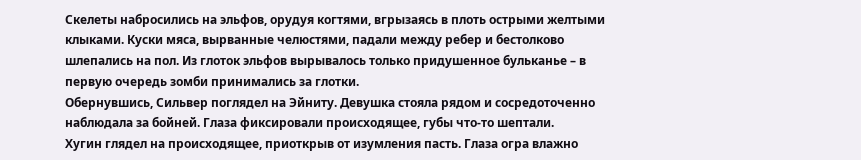Скелеты набросились на эльфов, орудуя когтями, вгрызаясь в плоть острыми желтыми клыками. Куски мяса, вырванные челюстями, падали между ребер и бестолково шлепались на пол. Из глоток эльфов вырывалось только придушенное бульканье – в первую очередь зомби принимались за глотки.
Обернувшись, Сильвер поглядел на Эйниту. Девушка стояла рядом и сосредоточенно наблюдала за бойней. Глаза фиксировали происходящее, губы что-то шептали.
Хугин глядел на происходящее, приоткрыв от изумления пасть. Глаза огра влажно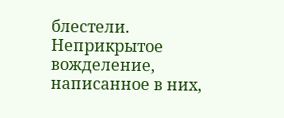блестели. Неприкрытое вожделение, написанное в них,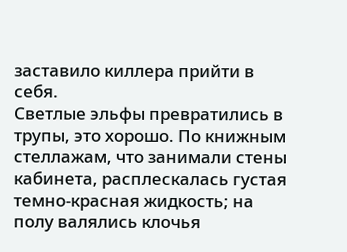заставило киллера прийти в себя.
Светлые эльфы превратились в трупы, это хорошо. По книжным стеллажам, что занимали стены кабинета, расплескалась густая темно-красная жидкость; на полу валялись клочья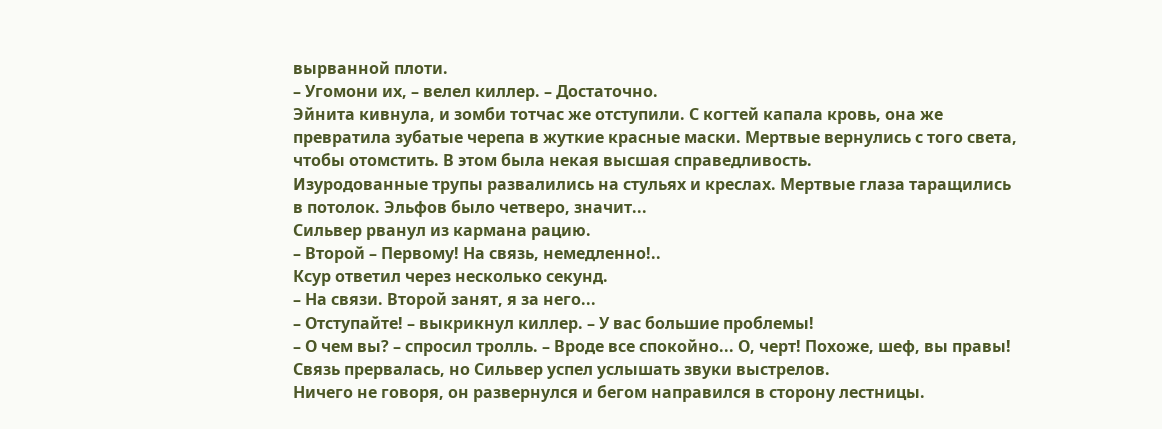вырванной плоти.
– Угомони их, – велел киллер. – Достаточно.
Эйнита кивнула, и зомби тотчас же отступили. С когтей капала кровь, она же превратила зубатые черепа в жуткие красные маски. Мертвые вернулись с того света, чтобы отомстить. В этом была некая высшая справедливость.
Изуродованные трупы развалились на стульях и креслах. Мертвые глаза таращились в потолок. Эльфов было четверо, значит...
Сильвер рванул из кармана рацию.
– Второй – Первому! На связь, немедленно!..
Ксур ответил через несколько секунд.
– На связи. Второй занят, я за него...
– Отступайте! – выкрикнул киллер. – У вас большие проблемы!
– О чем вы? – спросил тролль. – Вроде все спокойно... О, черт! Похоже, шеф, вы правы!
Связь прервалась, но Сильвер успел услышать звуки выстрелов.
Ничего не говоря, он развернулся и бегом направился в сторону лестницы.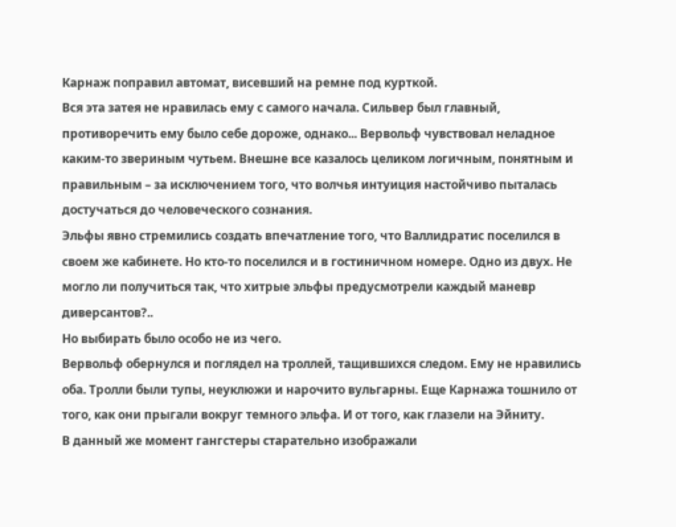Карнаж поправил автомат, висевший на ремне под курткой.
Вся эта затея не нравилась ему с самого начала. Сильвер был главный, противоречить ему было себе дороже, однако... Вервольф чувствовал неладное каким-то звериным чутьем. Внешне все казалось целиком логичным, понятным и правильным – за исключением того, что волчья интуиция настойчиво пыталась достучаться до человеческого сознания.
Эльфы явно стремились создать впечатление того, что Валлидратис поселился в своем же кабинете. Но кто-то поселился и в гостиничном номере. Одно из двух. Не могло ли получиться так, что хитрые эльфы предусмотрели каждый маневр диверсантов?..
Но выбирать было особо не из чего.
Вервольф обернулся и поглядел на троллей, тащившихся следом. Ему не нравились оба. Тролли были тупы, неуклюжи и нарочито вульгарны. Еще Карнажа тошнило от того, как они прыгали вокруг темного эльфа. И от того, как глазели на Эйниту.
В данный же момент гангстеры старательно изображали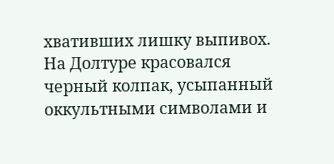хвативших лишку выпивох. На Долтуре красовался черный колпак, усыпанный оккультными символами и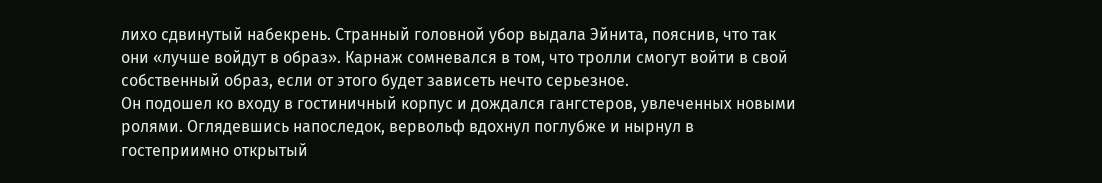лихо сдвинутый набекрень. Странный головной убор выдала Эйнита, пояснив, что так они «лучше войдут в образ». Карнаж сомневался в том, что тролли смогут войти в свой собственный образ, если от этого будет зависеть нечто серьезное.
Он подошел ко входу в гостиничный корпус и дождался гангстеров, увлеченных новыми ролями. Оглядевшись напоследок, вервольф вдохнул поглубже и нырнул в гостеприимно открытый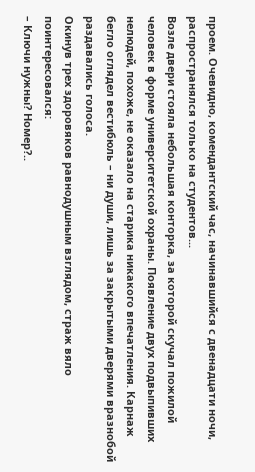проем. Очевидно, комендантский час, начинавшийся с двенадцати ночи, распространялся только на студентов...
Возле двери стояла небольшая конторка, за которой скучал пожилой человек в форме университетской охраны. Появление двух подвыпивших нелюдей, похоже, не оказало на старика никакого впечатления. Карнаж бегло оглядел вестибюль – ни души, лишь за закрытыми дверями вразнобой раздавались голоса.
Окинув трех здоровяков равнодушным взглядом, страж вяло поинтересовался:
– Ключи нужны? Номер?..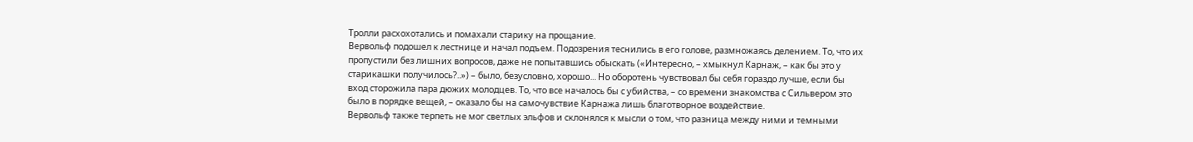Тролли расхохотались и помахали старику на прощание.
Вервольф подошел к лестнице и начал подъем. Подозрения теснились в его голове, размножаясь делением. То, что их пропустили без лишних вопросов, даже не попытавшись обыскать («Интересно, – хмыкнул Карнаж, – как бы это у старикашки получилось?..») – было, безусловно, хорошо... Но оборотень чувствовал бы себя гораздо лучше, если бы вход сторожила пара дюжих молодцев. То, что все началось бы с убийства, – со времени знакомства с Сильвером это было в порядке вещей, – оказало бы на самочувствие Карнажа лишь благотворное воздействие.
Вервольф также терпеть не мог светлых эльфов и склонялся к мысли о том, что разница между ними и темными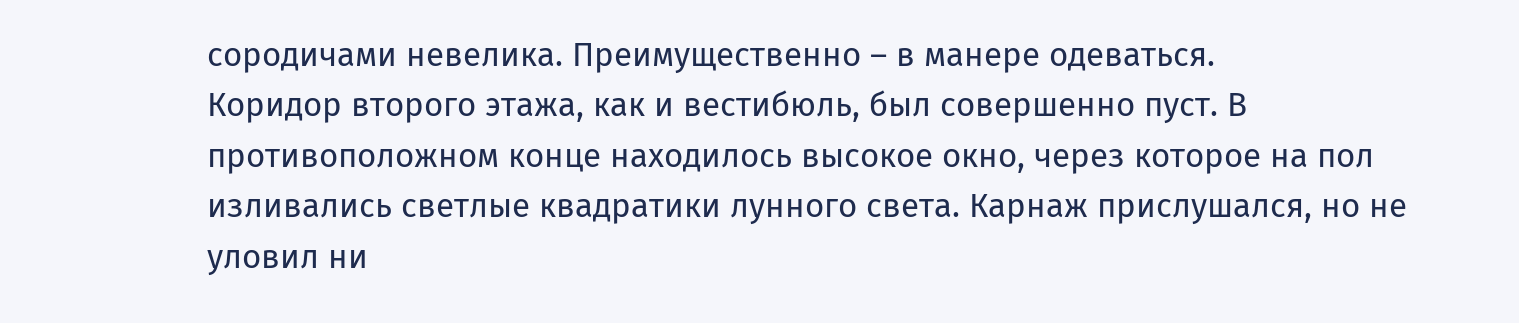сородичами невелика. Преимущественно – в манере одеваться.
Коридор второго этажа, как и вестибюль, был совершенно пуст. В противоположном конце находилось высокое окно, через которое на пол изливались светлые квадратики лунного света. Карнаж прислушался, но не уловил ни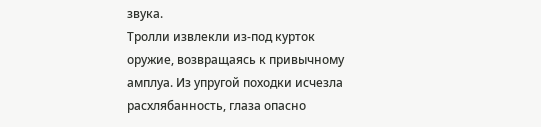звука.
Тролли извлекли из-под курток оружие, возвращаясь к привычному амплуа. Из упругой походки исчезла расхлябанность, глаза опасно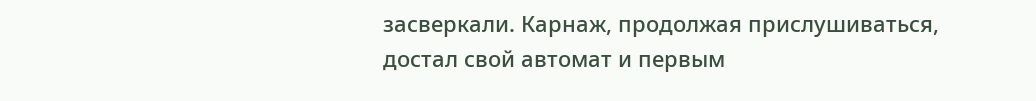засверкали. Карнаж, продолжая прислушиваться, достал свой автомат и первым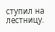ступил на лестницу.